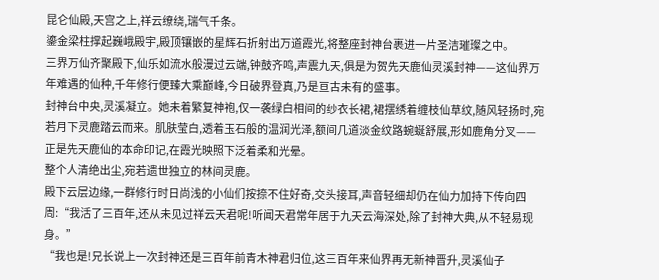昆仑仙殿,天宫之上,祥云缭绕,瑞气千条。
鎏金梁柱撑起巍峨殿宇,殿顶镶嵌的星辉石折射出万道霞光,将整座封神台裹进一片圣洁璀璨之中。
三界万仙齐聚殿下,仙乐如流水般漫过云端,钟鼓齐鸣,声震九天,俱是为贺先天鹿仙灵溪封神——这仙界万年难遇的仙种,千年修行便臻大乘巅峰,今日破界登真,乃是亘古未有的盛事。
封神台中央,灵溪凝立。她未着繁复神袍,仅一袭绿白相间的纱衣长裙,裙摆绣着缠枝仙草纹,随风轻扬时,宛若月下灵鹿踏云而来。肌肤莹白,透着玉石般的温润光泽,额间几道淡金纹路蜿蜒舒展,形如鹿角分叉——正是先天鹿仙的本命印记,在霞光映照下泛着柔和光晕。
整个人清绝出尘,宛若遗世独立的林间灵鹿。
殿下云层边缘,一群修行时日尚浅的小仙们按捺不住好奇,交头接耳,声音轻细却仍在仙力加持下传向四周:“我活了三百年,还从未见过祥云天君呢!听闻天君常年居于九天云海深处,除了封神大典,从不轻易现身。”
“我也是!兄长说上一次封神还是三百年前青木神君归位,这三百年来仙界再无新神晋升,灵溪仙子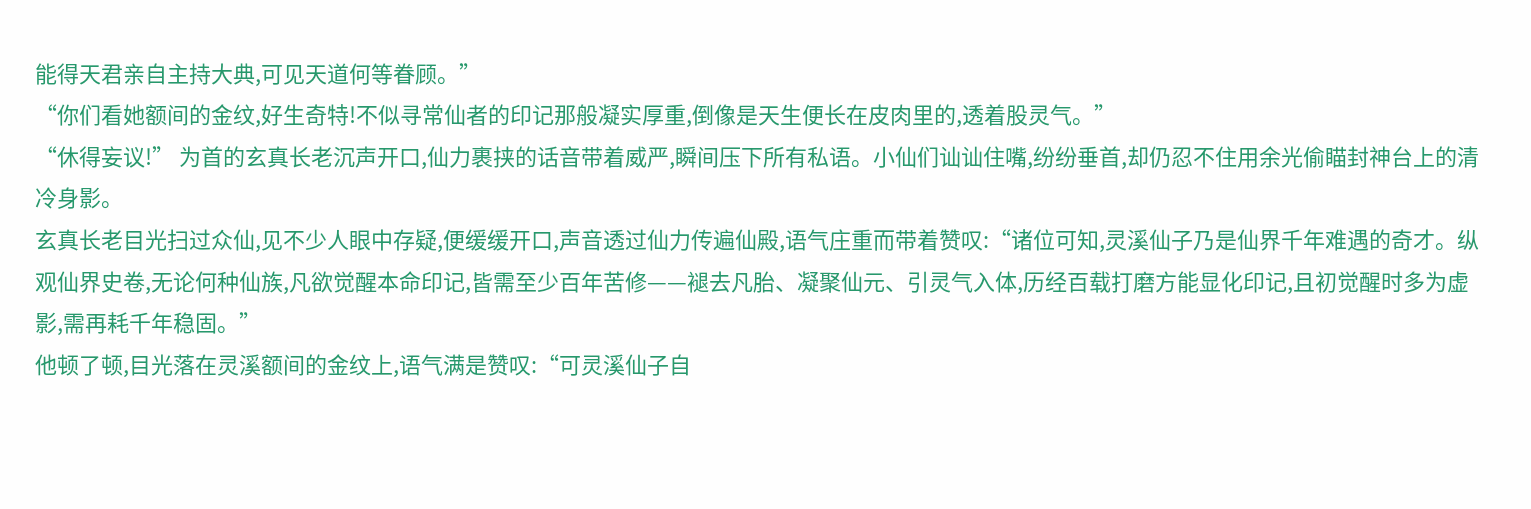能得天君亲自主持大典,可见天道何等眷顾。”
“你们看她额间的金纹,好生奇特!不似寻常仙者的印记那般凝实厚重,倒像是天生便长在皮肉里的,透着股灵气。”
“休得妄议!” 为首的玄真长老沉声开口,仙力裹挟的话音带着威严,瞬间压下所有私语。小仙们讪讪住嘴,纷纷垂首,却仍忍不住用余光偷瞄封神台上的清冷身影。
玄真长老目光扫过众仙,见不少人眼中存疑,便缓缓开口,声音透过仙力传遍仙殿,语气庄重而带着赞叹:“诸位可知,灵溪仙子乃是仙界千年难遇的奇才。纵观仙界史卷,无论何种仙族,凡欲觉醒本命印记,皆需至少百年苦修——褪去凡胎、凝聚仙元、引灵气入体,历经百载打磨方能显化印记,且初觉醒时多为虚影,需再耗千年稳固。”
他顿了顿,目光落在灵溪额间的金纹上,语气满是赞叹:“可灵溪仙子自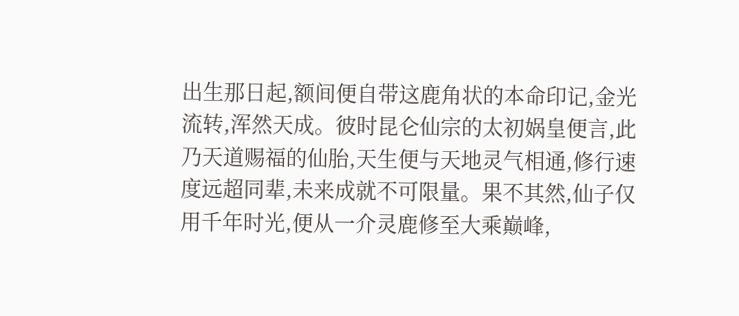出生那日起,额间便自带这鹿角状的本命印记,金光流转,浑然天成。彼时昆仑仙宗的太初娲皇便言,此乃天道赐福的仙胎,天生便与天地灵气相通,修行速度远超同辈,未来成就不可限量。果不其然,仙子仅用千年时光,便从一介灵鹿修至大乘巅峰,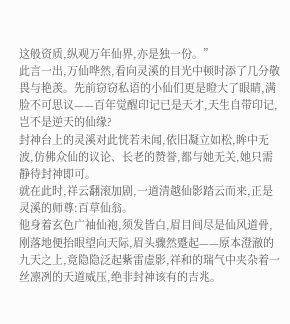这般资质,纵观万年仙界,亦是独一份。”
此言一出,万仙哗然,看向灵溪的目光中顿时添了几分敬畏与艳羡。先前窃窃私语的小仙们更是瞪大了眼睛,满脸不可思议——百年觉醒印记已是天才,天生自带印记,岂不是逆天的仙缘?
封神台上的灵溪对此恍若未闻,依旧凝立如松,眸中无波,仿佛众仙的议论、长老的赞誉,都与她无关,她只需静待封神即可。
就在此时,祥云翻滚加剧,一道清越仙影踏云而来,正是灵溪的师尊:百草仙翁。
他身着玄色广袖仙袍,须发皆白,眉目间尽是仙风道骨,刚落地便抬眼望向天际,眉头骤然蹙起——原本澄澈的九天之上,竟隐隐泛起紫雷虚影,祥和的瑞气中夹杂着一丝凛冽的天道威压,绝非封神该有的吉兆。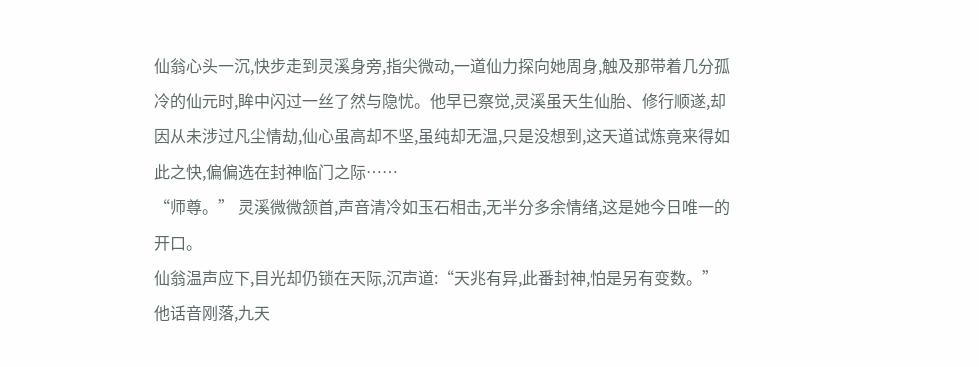仙翁心头一沉,快步走到灵溪身旁,指尖微动,一道仙力探向她周身,触及那带着几分孤冷的仙元时,眸中闪过一丝了然与隐忧。他早已察觉,灵溪虽天生仙胎、修行顺遂,却因从未涉过凡尘情劫,仙心虽高却不坚,虽纯却无温,只是没想到,这天道试炼竟来得如此之快,偏偏选在封神临门之际……
“师尊。” 灵溪微微颔首,声音清冷如玉石相击,无半分多余情绪,这是她今日唯一的开口。
仙翁温声应下,目光却仍锁在天际,沉声道:“天兆有异,此番封神,怕是另有变数。”
他话音刚落,九天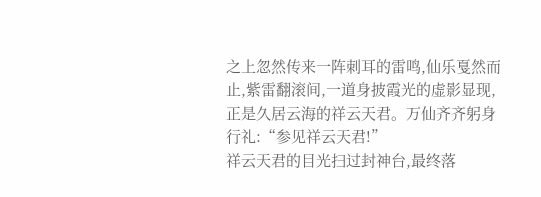之上忽然传来一阵刺耳的雷鸣,仙乐戛然而止,紫雷翻滚间,一道身披霞光的虚影显现,正是久居云海的祥云天君。万仙齐齐躬身行礼:“参见祥云天君!”
祥云天君的目光扫过封神台,最终落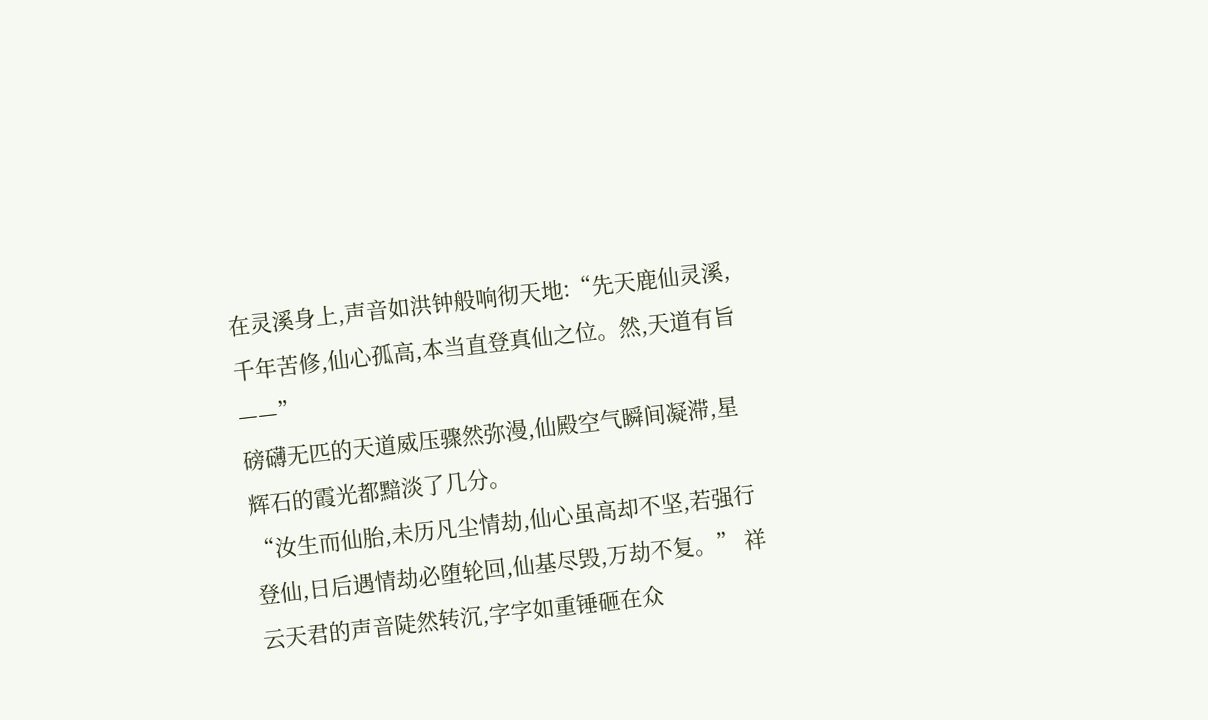在灵溪身上,声音如洪钟般响彻天地:“先天鹿仙灵溪,千年苦修,仙心孤高,本当直登真仙之位。然,天道有旨——”
磅礴无匹的天道威压骤然弥漫,仙殿空气瞬间凝滞,星辉石的霞光都黯淡了几分。
“汝生而仙胎,未历凡尘情劫,仙心虽高却不坚,若强行登仙,日后遇情劫必堕轮回,仙基尽毁,万劫不复。” 祥云天君的声音陡然转沉,字字如重锤砸在众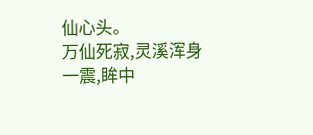仙心头。
万仙死寂,灵溪浑身一震,眸中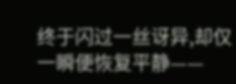终于闪过一丝讶异,却仅一瞬便恢复平静——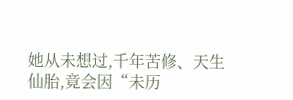她从未想过,千年苦修、天生仙胎,竟会因“未历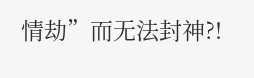情劫”而无法封神?!